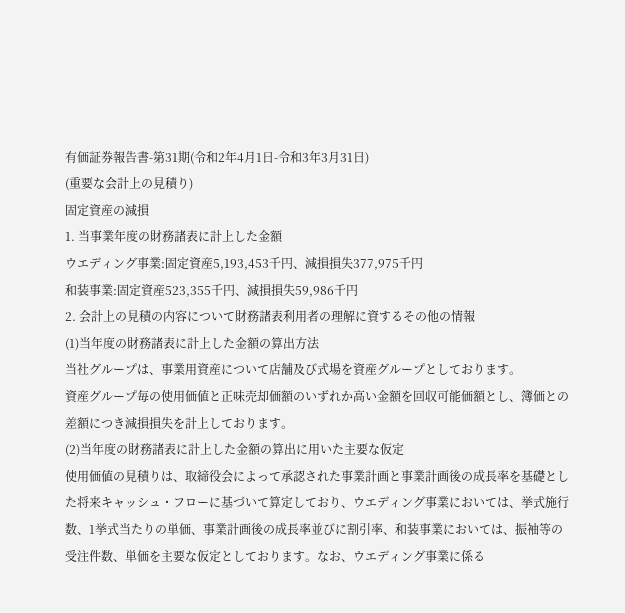有価証券報告書-第31期(令和2年4月1日-令和3年3月31日)
(重要な会計上の見積り)
固定資産の減損
1. 当事業年度の財務諸表に計上した金額
ウエディング事業:固定資産5,193,453千円、減損損失377,975千円
和装事業:固定資産523,355千円、減損損失59,986千円
2. 会計上の見積の内容について財務諸表利用者の理解に資するその他の情報
(1)当年度の財務諸表に計上した金額の算出方法
当社グループは、事業用資産について店舗及び式場を資産グループとしております。
資産グループ毎の使用価値と正味売却価額のいずれか高い金額を回収可能価額とし、簿価との差額につき減損損失を計上しております。
(2)当年度の財務諸表に計上した金額の算出に用いた主要な仮定
使用価値の見積りは、取締役会によって承認された事業計画と事業計画後の成長率を基礎とした将来キャッシュ・フローに基づいて算定しており、ウエディング事業においては、挙式施行数、1挙式当たりの単価、事業計画後の成長率並びに割引率、和装事業においては、振袖等の受注件数、単価を主要な仮定としております。なお、ウエディング事業に係る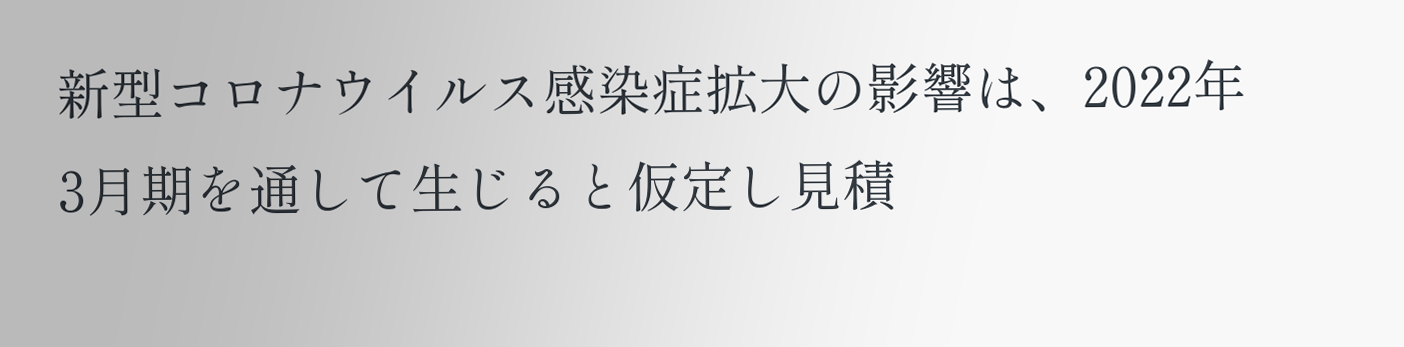新型コロナウイルス感染症拡大の影響は、2022年3月期を通して生じると仮定し見積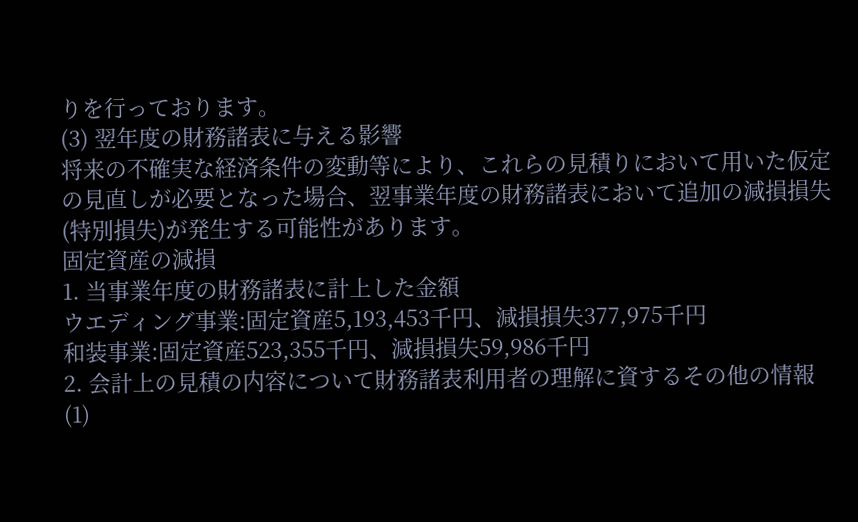りを行っております。
(3) 翌年度の財務諸表に与える影響
将来の不確実な経済条件の変動等により、これらの見積りにおいて用いた仮定の見直しが必要となった場合、翌事業年度の財務諸表において追加の減損損失(特別損失)が発生する可能性があります。
固定資産の減損
1. 当事業年度の財務諸表に計上した金額
ウエディング事業:固定資産5,193,453千円、減損損失377,975千円
和装事業:固定資産523,355千円、減損損失59,986千円
2. 会計上の見積の内容について財務諸表利用者の理解に資するその他の情報
(1)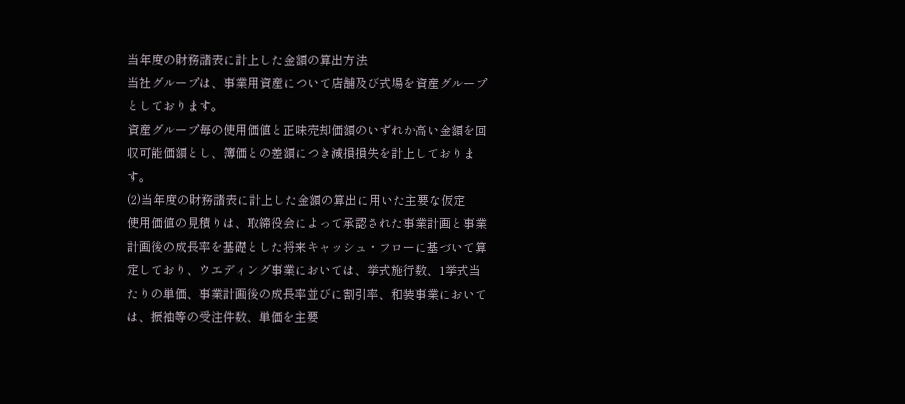当年度の財務諸表に計上した金額の算出方法
当社グループは、事業用資産について店舗及び式場を資産グループとしております。
資産グループ毎の使用価値と正味売却価額のいずれか高い金額を回収可能価額とし、簿価との差額につき減損損失を計上しております。
(2)当年度の財務諸表に計上した金額の算出に用いた主要な仮定
使用価値の見積りは、取締役会によって承認された事業計画と事業計画後の成長率を基礎とした将来キャッシュ・フローに基づいて算定しており、ウエディング事業においては、挙式施行数、1挙式当たりの単価、事業計画後の成長率並びに割引率、和装事業においては、振袖等の受注件数、単価を主要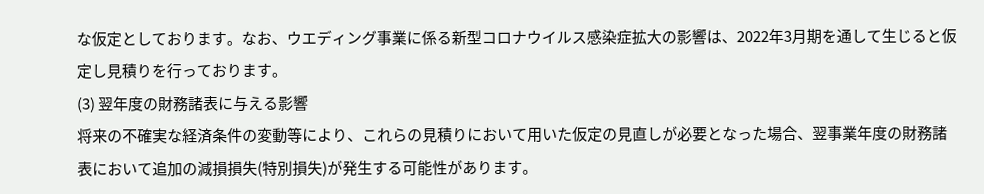な仮定としております。なお、ウエディング事業に係る新型コロナウイルス感染症拡大の影響は、2022年3月期を通して生じると仮定し見積りを行っております。
(3) 翌年度の財務諸表に与える影響
将来の不確実な経済条件の変動等により、これらの見積りにおいて用いた仮定の見直しが必要となった場合、翌事業年度の財務諸表において追加の減損損失(特別損失)が発生する可能性があります。